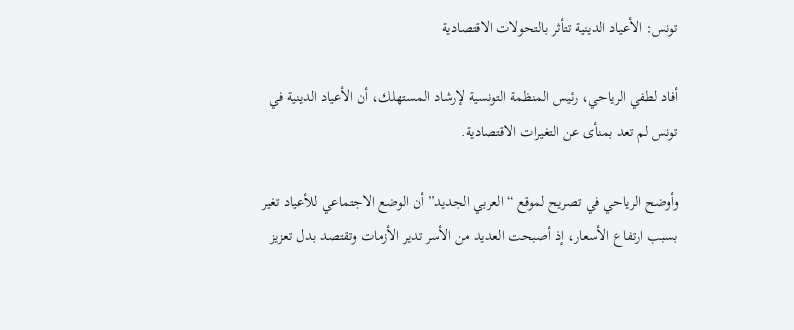تونس: الأعياد الدينية تتأثر بالتحولات الاقتصادية

أفاد لطفي الرياحي، رئيس المنظمة التونسية لإرشاد المستهلك، أن الأعياد الدينية في تونس لم تعد بمنأى عن التغيرات الاقتصادية.

وأوضح الرياحي في تصريح لموقع “العربي الجديد” أن الوضع الاجتماعي للأعياد تغير بسبب ارتفاع الأسعار، إذ أصبحت العديد من الأسر تدير الأزمات وتقتصد بدل تعزيز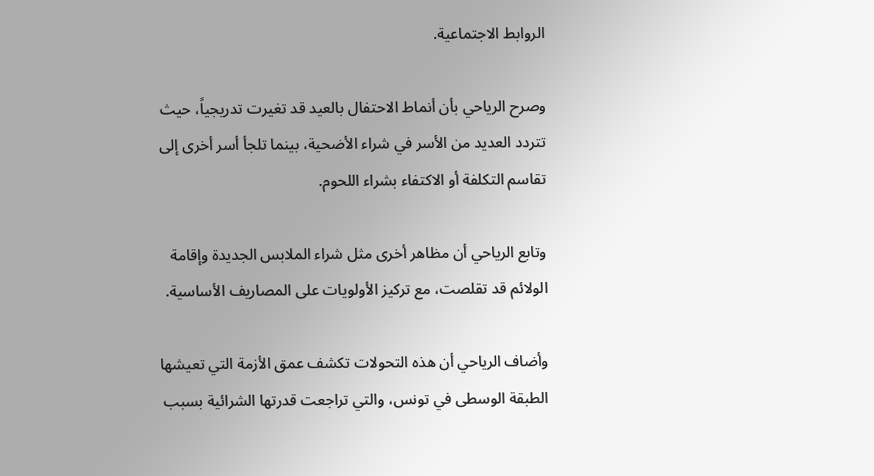الروابط الاجتماعية.

وصرح الرياحي بأن أنماط الاحتفال بالعيد قد تغيرت تدريجياً، حيث تتردد العديد من الأسر في شراء الأضحية، بينما تلجأ أسر أخرى إلى تقاسم التكلفة أو الاكتفاء بشراء اللحوم.

وتابع الرياحي أن مظاهر أخرى مثل شراء الملابس الجديدة وإقامة الولائم قد تقلصت، مع تركيز الأولويات على المصاريف الأساسية.

وأضاف الرياحي أن هذه التحولات تكشف عمق الأزمة التي تعيشها الطبقة الوسطى في تونس، والتي تراجعت قدرتها الشرائية بسبب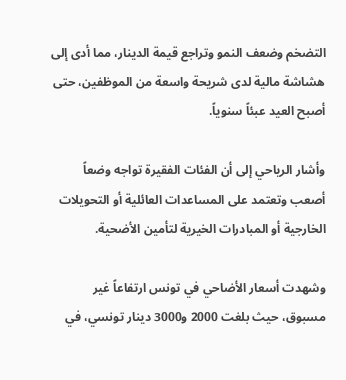التضخم وضعف النمو وتراجع قيمة الدينار، مما أدى إلى هشاشة مالية لدى شريحة واسعة من الموظفين، حتى أصبح العيد عبئاً سنوياً.

وأشار الرياحي إلى أن الفئات الفقيرة تواجه وضعاً أصعب وتعتمد على المساعدات العائلية أو التحويلات الخارجية أو المبادرات الخيرية لتأمين الأضحية.

وشهدت أسعار الأضاحي في تونس ارتفاعاً غير مسبوق، حيث بلغت 2000 و3000 دينار تونسي، في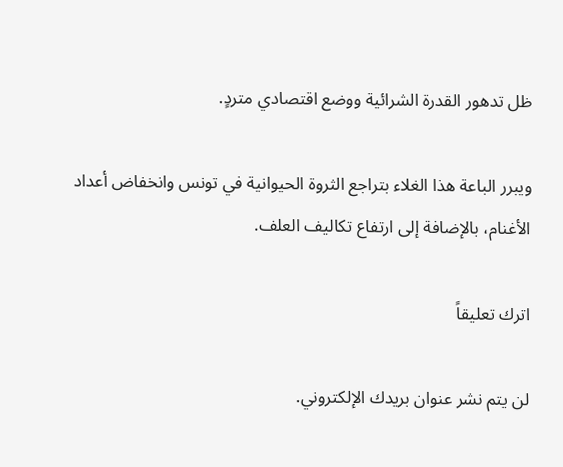ظل تدهور القدرة الشرائية ووضع اقتصادي متردٍ.

ويبرر الباعة هذا الغلاء بتراجع الثروة الحيوانية في تونس وانخفاض أعداد الأغنام، بالإضافة إلى ارتفاع تكاليف العلف.

اترك تعليقاً

لن يتم نشر عنوان بريدك الإلكتروني.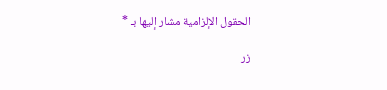الحقول الإلزامية مشار إليها بـ *

زر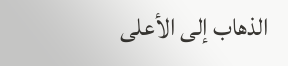الذهاب إلى الأعلى